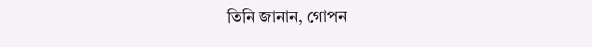তিনি জানান, গোপন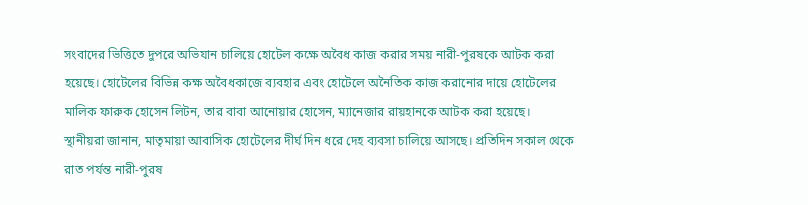সংবাদের ভিত্তিতে দুপরে অভিযান চালিয়ে হোটেল কক্ষে অবৈধ কাজ করার সময় নারী-পুরষকে আটক করা হয়েছে। হোটেলের বিভিন্ন কক্ষ অবৈধকাজে ব্যবহার এবং হোটেলে অনৈতিক কাজ করানোর দায়ে হোটেলের মালিক ফারুক হোসেন লিটন, তার বাবা আনোয়ার হোসেন, ম্যানেজার রায়হানকে আটক করা হয়েছে।
স্থানীয়রা জানান, মাতৃমায়া আবাসিক হোটেলের দীর্ঘ দিন ধরে দেহ ব্যবসা চালিয়ে আসছে। প্রতিদিন সকাল থেকে রাত পর্যন্ত নারী-পুরষ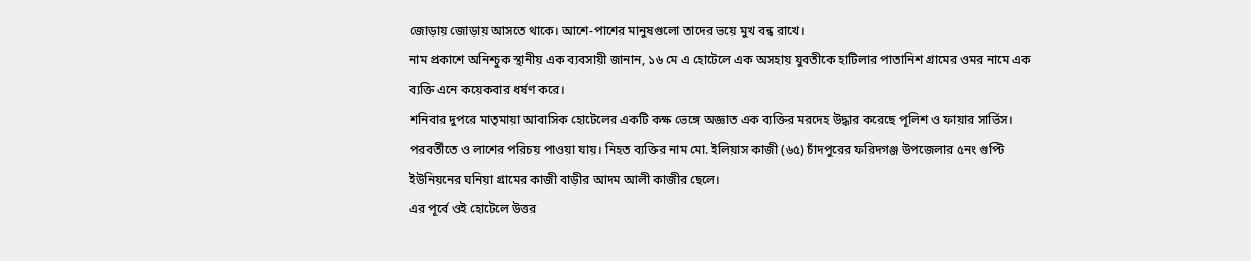জোড়ায় জোড়ায় আসতে থাকে। আশে-পাশের মানুষগুলো তাদের ভয়ে মুখ বন্ধ রাখে।
নাম প্রকাশে অনিশ্চুক স্থানীয় এক ব্যবসায়ী জানান, ১৬ মে এ হোটেলে এক অসহায় যুবতীকে হাটিলার পাতানিশ গ্রামের ওমর নামে এক ব্যক্তি এনে কয়েকবার ধর্ষণ করে।
শনিবার দুপরে মাতৃমায়া আবাসিক হোটেলের একটি কক্ষ ভেঙ্গে অজ্ঞাত এক ব্যক্তির মরদেহ উদ্ধার করেছে পূলিশ ও ফায়ার সার্ভিস। পরবর্তীতে ও লাশের পরিচয় পাওয়া যায়। নিহত ব্যক্তির নাম মো. ইলিয়াস কাজী (৬৫) চাঁদপুরের ফরিদগঞ্জ উপজেলার ৫নং গুপ্টি ইউনিয়নের ঘনিয়া গ্রামের কাজী বাড়ীর আদম আলী কাজীর ছেলে।
এর পূর্বে ওই হোটেলে উত্তর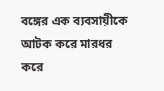বঙ্গের এক ব্যবসায়ীকে আটক করে মারধর করে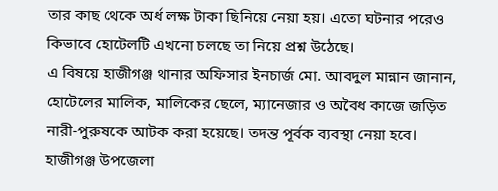তার কাছ থেকে অর্ধ লক্ষ টাকা ছিনিয়ে নেয়া হয়। এতো ঘটনার পরেও কিভাবে হোটেলটি এখনো চলছে তা নিয়ে প্রশ্ন উঠেছে।
এ বিষয়ে হাজীগঞ্জ থানার অফিসার ইনচার্জ মো. আবদুল মান্নান জানান, হোটেলের মালিক, মালিকের ছেলে, ম্যানেজার ও অবৈধ কাজে জড়িত নারী-পুরুষকে আটক করা হয়েছে। তদন্ত পূর্বক ব্যবস্থা নেয়া হবে।
হাজীগঞ্জ উপজেলা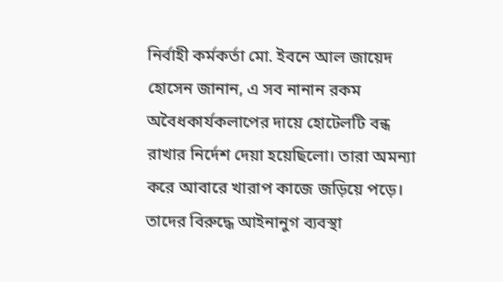নির্বাহী কর্মকর্তা মো. ইবনে আল জায়েদ হোসেন জানান, এ সব নানান রকম অবৈধকার্যকলাপের দায়ে হোটেলটি বন্ধ রাখার নির্দেশ দেয়া হয়েছিলো। তারা অমন্যা করে আবারে খারাপ কাজে জড়িয়ে পড়ে। তাদের বিরুদ্ধে আইনানুগ ব্যবস্থা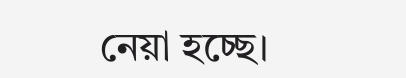নেয়া হচ্ছে।